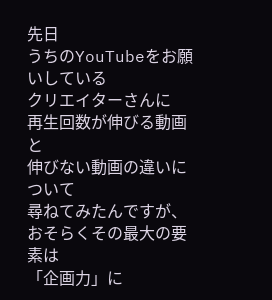先日
うちのYouTubeをお願いしている
クリエイターさんに
再生回数が伸びる動画と
伸びない動画の違いについて
尋ねてみたんですが、
おそらくその最大の要素は
「企画力」に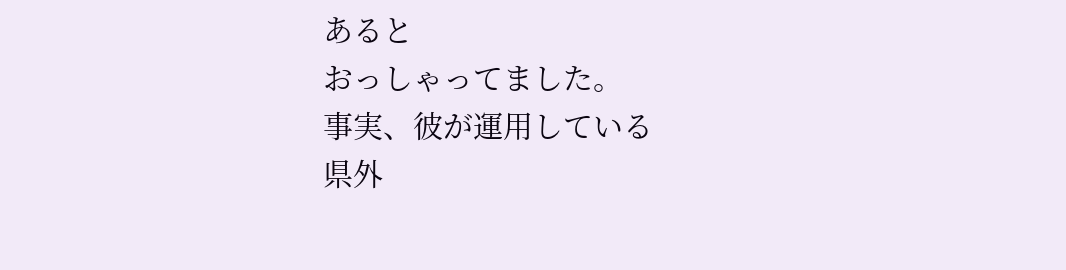あると
おっしゃってました。
事実、彼が運用している
県外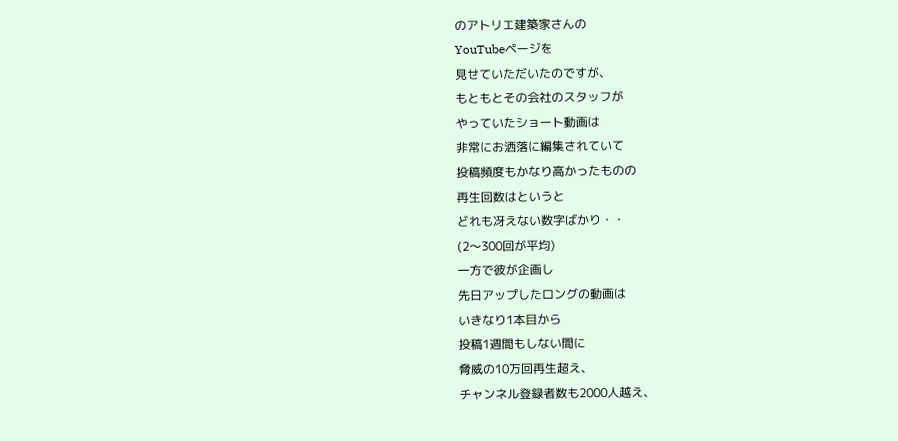のアトリエ建築家さんの
YouTubeページを
見せていただいたのですが、
もともとその会社のスタッフが
やっていたショート動画は
非常にお洒落に編集されていて
投稿頻度もかなり高かったものの
再生回数はというと
どれも冴えない数字ばかり・・
(2〜300回が平均)
一方で彼が企画し
先日アップしたロングの動画は
いきなり1本目から
投稿1週間もしない間に
脅威の10万回再生超え、
チャンネル登録者数も2000人越え、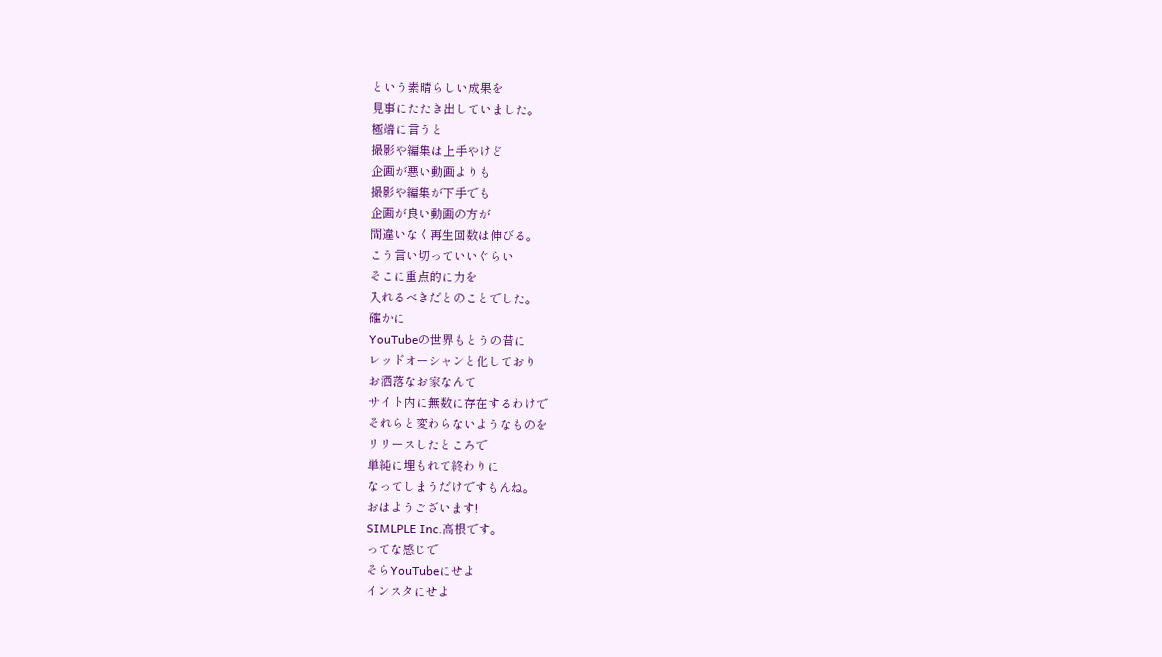という素晴らしい成果を
見事にたたき出していました。
極端に言うと
撮影や編集は上手やけど
企画が悪い動画よりも
撮影や編集が下手でも
企画が良い動画の方が
間違いなく再生回数は伸びる。
こう言い切っていいぐらい
そこに重点的に力を
入れるべきだとのことでした。
確かに
YouTubeの世界もとうの昔に
レッドオーシャンと化しており
お洒落なお家なんて
サイト内に無数に存在するわけで
それらと変わらないようなものを
リリースしたところで
単純に埋もれて終わりに
なってしまうだけですもんね。
おはようございます!
SIMLPLE Inc.高根です。
ってな感じで
そらYouTubeにせよ
インスタにせよ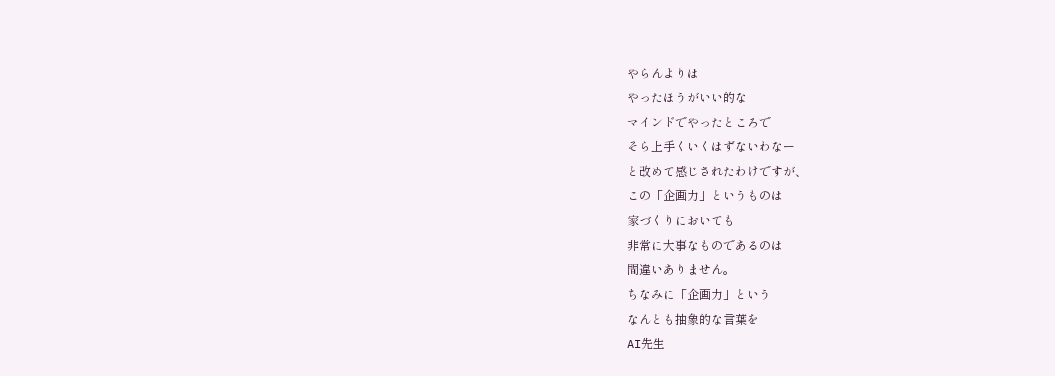やらんよりは
やったほうがいい的な
マインドでやったところで
そら上手くいくはずないわなー
と改めて感じされたわけですが、
この「企画力」というものは
家づくりにおいても
非常に大事なものであるのは
間違いありません。
ちなみに「企画力」という
なんとも抽象的な言葉を
AI先生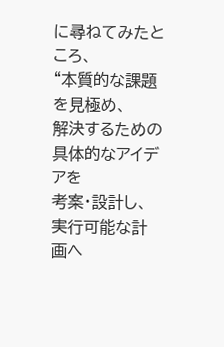に尋ねてみたところ、
“本質的な課題を見極め、
解決するための具体的なアイデアを
考案・設計し、実行可能な計画へ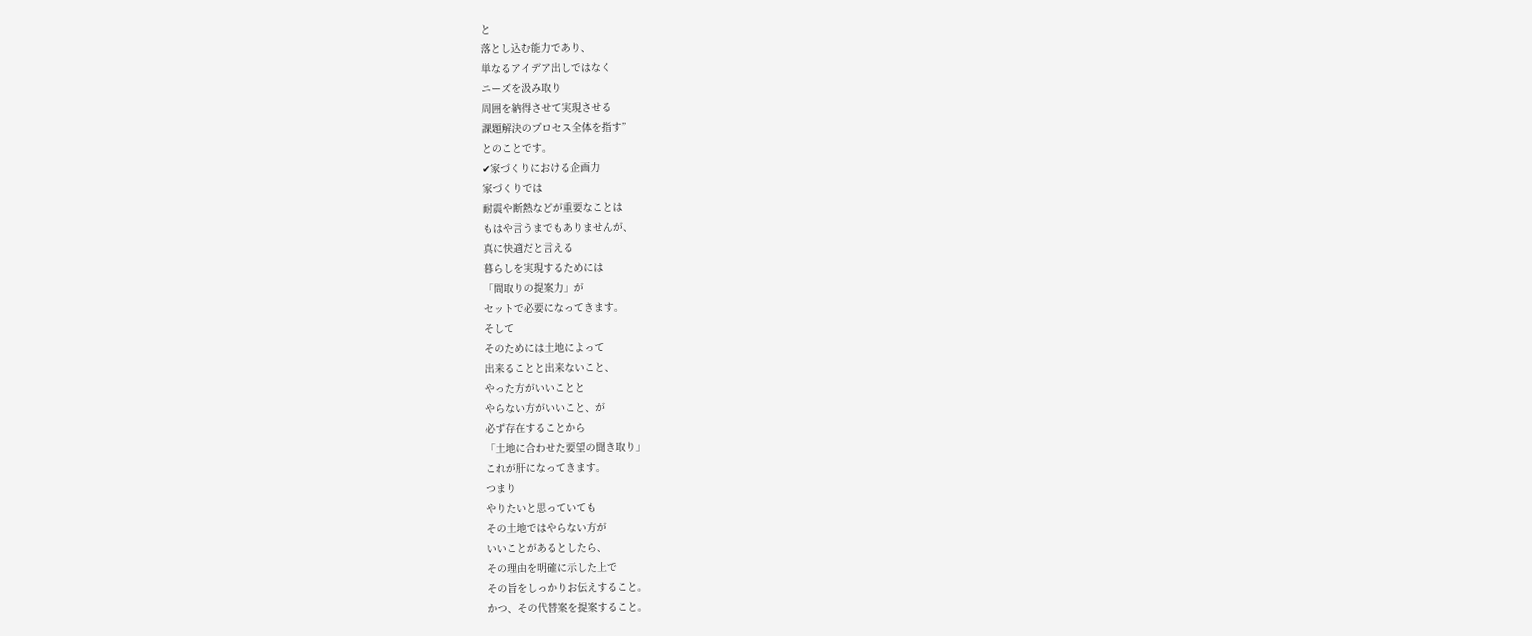と
落とし込む能力であり、
単なるアイデア出しではなく
ニーズを汲み取り
周囲を納得させて実現させる
課題解決のプロセス全体を指す”
とのことです。
✔家づくりにおける企画力
家づくりでは
耐震や断熱などが重要なことは
もはや言うまでもありませんが、
真に快適だと言える
暮らしを実現するためには
「間取りの提案力」が
セットで必要になってきます。
そして
そのためには土地によって
出来ることと出来ないこと、
やった方がいいことと
やらない方がいいこと、が
必ず存在することから
「土地に合わせた要望の聞き取り」
これが肝になってきます。
つまり
やりたいと思っていても
その土地ではやらない方が
いいことがあるとしたら、
その理由を明確に示した上で
その旨をしっかりお伝えすること。
かつ、その代替案を提案すること。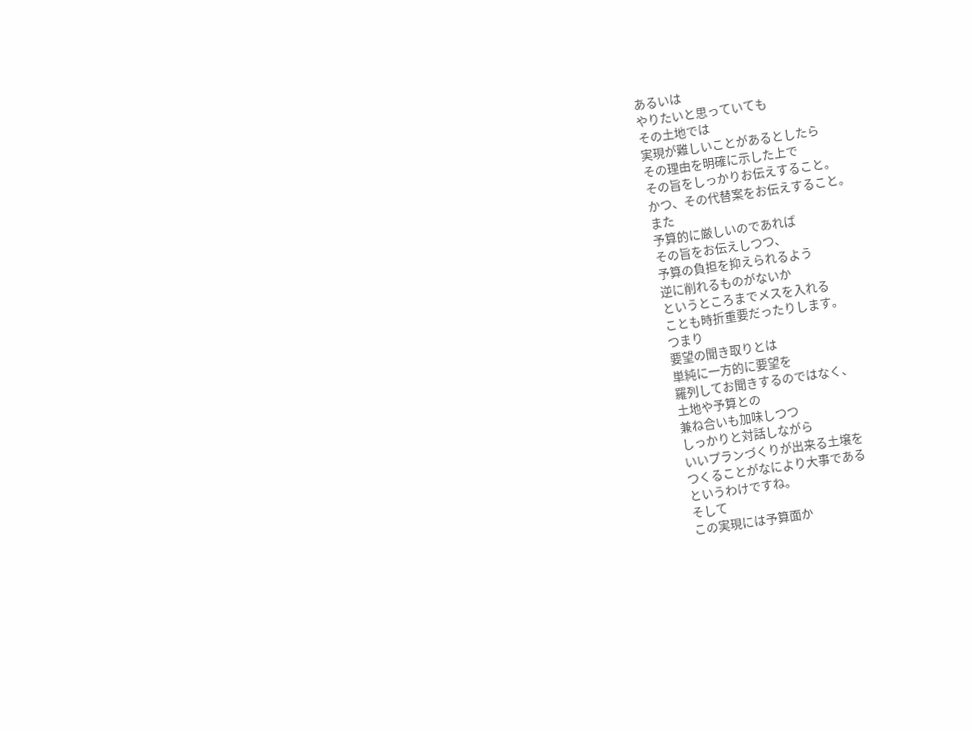あるいは
やりたいと思っていても
その土地では
実現が難しいことがあるとしたら
その理由を明確に示した上で
その旨をしっかりお伝えすること。
かつ、その代替案をお伝えすること。
また
予算的に厳しいのであれば
その旨をお伝えしつつ、
予算の負担を抑えられるよう
逆に削れるものがないか
というところまでメスを入れる
ことも時折重要だったりします。
つまり
要望の聞き取りとは
単純に一方的に要望を
羅列してお聞きするのではなく、
土地や予算との
兼ね合いも加味しつつ
しっかりと対話しながら
いいプランづくりが出来る土壌を
つくることがなにより大事である
というわけですね。
そして
この実現には予算面か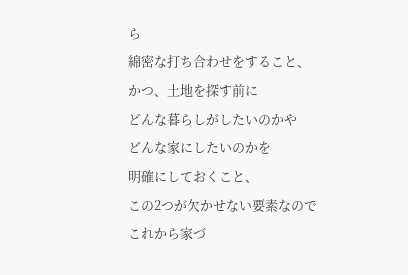ら
綿密な打ち合わせをすること、
かつ、土地を探す前に
どんな暮らしがしたいのかや
どんな家にしたいのかを
明確にしておくこと、
この2つが欠かせない要素なので
これから家づ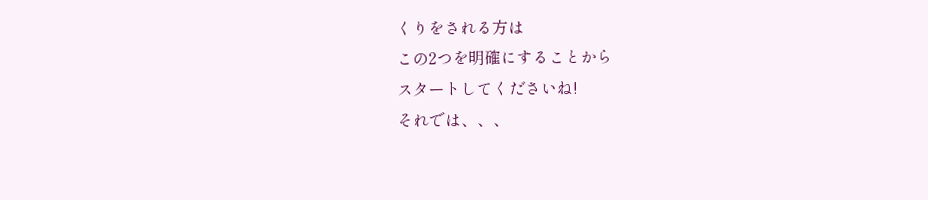くりをされる方は
この2つを明確にすることから
スタートしてくださいね!
それでは、、、